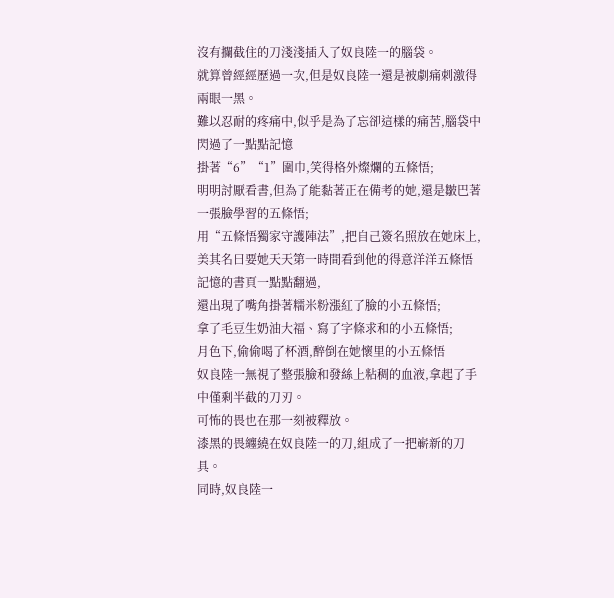沒有攔截住的刀淺淺插入了奴良陸一的腦袋。
就算曾經經歷過一次,但是奴良陸一還是被劇痛刺激得兩眼一黑。
難以忍耐的疼痛中,似乎是為了忘卻這樣的痛苦,腦袋中閃過了一點點記憶
掛著“6”“1”圍巾,笑得格外燦爛的五條悟;
明明討厭看書,但為了能黏著正在備考的她,還是皺巴著一張臉學習的五條悟;
用“五條悟獨家守護陣法”,把自己簽名照放在她床上,美其名曰要她天天第一時間看到他的得意洋洋五條悟
記憶的書頁一點點翻過,
還出現了嘴角掛著糯米粉漲紅了臉的小五條悟;
拿了毛豆生奶油大福、寫了字條求和的小五條悟;
月色下,偷偷喝了杯酒,醉倒在她懷里的小五條悟
奴良陸一無視了整張臉和發絲上粘稠的血液,拿起了手中僅剩半截的刀刃。
可怖的畏也在那一刻被釋放。
漆黑的畏纏繞在奴良陸一的刀,組成了一把嶄新的刀具。
同時,奴良陸一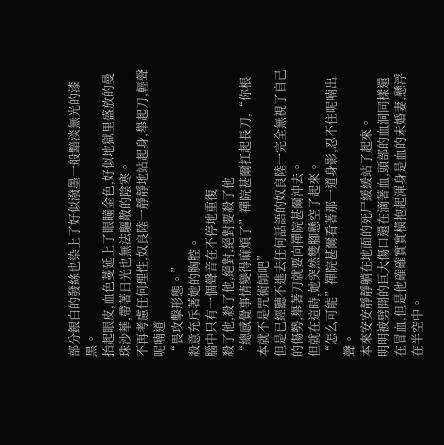部分銀白的發絲也染上了好似潑墨一般黯淡無光的漆黑。
抬起眼皮,血色蔓延上了眼瞳金色,好似地獄里盛放的曼珠沙華,帶著日光也無法驅散的陰寒。
不再考慮任何理性,奴良陸一靜靜地站起身,舉起刀,輕聲呢喃道
“畏攻擊形態。”
殺意充斥著她的胸腔。
腦中只有一個聲音在不停地重復
殺了他,殺了他,絕對,絕對要殺了他
“總感覺事情變得麻煩了”禪院甚爾扛起長刀,“你根本就不是咒術師吧”
但是已經聽不進去任何話語的奴良陸一完全無視了自己的傷勢,舉著刀就要向禪院甚爾沖去。
但就在這時,她突然雙腳懸空了起來。
“怎么可能”禪院甚爾看著那一道身影,忍不住呢喃出聲。
本來安安靜靜躺在地面的死尸緩緩站了起來。
明明被劈開的巨大傷口還在滴著血,頭部的血洞同樣還在冒血,但是他確確實實橫抱起渾身是血的未婚妻,懸浮在半空中。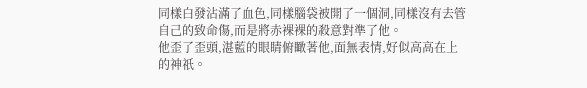同樣白發沾滿了血色,同樣腦袋被開了一個洞,同樣沒有去管自己的致命傷,而是將赤裸裸的殺意對準了他。
他歪了歪頭,湛藍的眼睛俯瞰著他,面無表情,好似高高在上的神祇。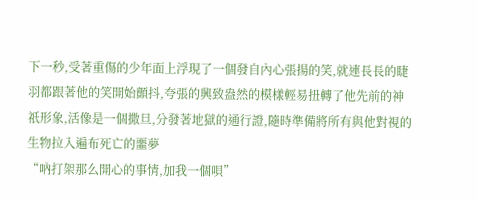下一秒,受著重傷的少年面上浮現了一個發自內心張揚的笑,就連長長的睫羽都跟著他的笑開始顫抖,夸張的興致盎然的模樣輕易扭轉了他先前的神祇形象,活像是一個撒旦,分發著地獄的通行證,隨時準備將所有與他對視的生物拉入遍布死亡的噩夢
“吶打架那么開心的事情,加我一個唄”